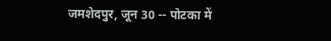जमशेदपुर, जून 30 -- पोटका में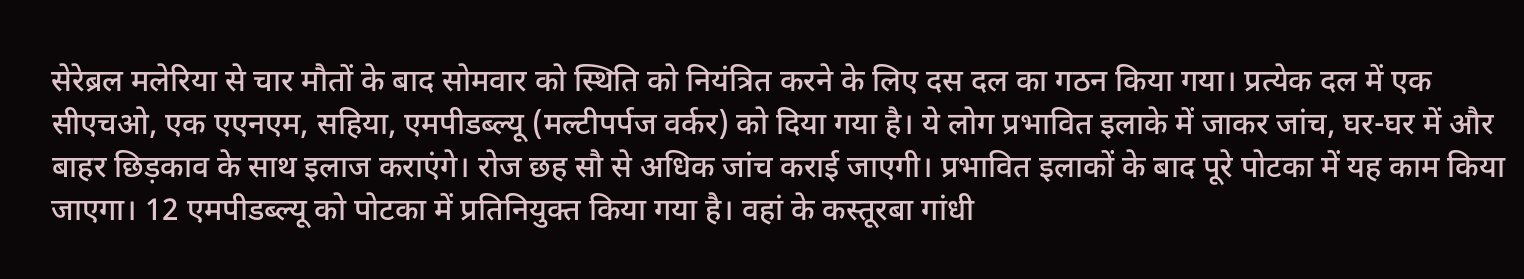सेरेब्रल मलेरिया से चार मौतों के बाद सोमवार को स्थिति को नियंत्रित करने के लिए दस दल का गठन किया गया। प्रत्येक दल में एक सीएचओ, एक एएनएम, सहिया, एमपीडब्ल्यू (मल्टीपर्पज वर्कर) को दिया गया है। ये लोग प्रभावित इलाके में जाकर जांच, घर-घर में और बाहर छिड़काव के साथ इलाज कराएंगे। रोज छह सौ से अधिक जांच कराई जाएगी। प्रभावित इलाकों के बाद पूरे पोटका में यह काम किया जाएगा। 12 एमपीडब्ल्यू को पोटका में प्रतिनियुक्त किया गया है। वहां के कस्तूरबा गांधी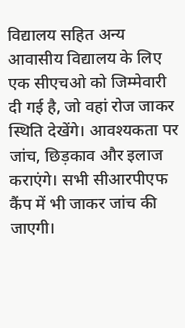विद्यालय सहित अन्य आवासीय विद्यालय के लिए एक सीएचओ को जिम्मेवारी दी गई है, जो वहां रोज जाकर स्थिति देखेंगे। आवश्यकता पर जांच, छिड़काव और इलाज कराएंगे। सभी सीआरपीएफ कैंप में भी जाकर जांच की जाएगी।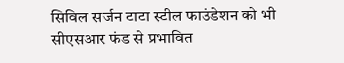सिविल सर्जन टाटा स्टील फाउंडेशन को भी सीएसआर फंड से प्रभावित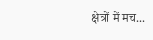क्षेत्रों में मच...